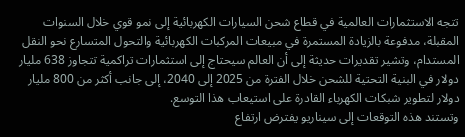تتجه الاستثمارات العالمية في قطاع شحن السيارات الكهربائية إلى نمو قوي خلال السنوات المقبلة، مدفوعة بالزيادة المستمرة في مبيعات المركبات الكهربائية والتحول المتسارع نحو النقل المستدام، وتشير تقديرات حديثة إلى أن العالم سيحتاج إلى استثمارات تراكمية تتجاوز 638 مليار دولار في البنية التحتية للشحن خلال الفترة من 2025 إلى 2040، إلى جانب أكثر من 800 مليار دولار لتطوير شبكات الكهرباء القادرة على استيعاب هذا التوسع.
وتستند هذه التوقعات إلى سيناريو يفترض ارتفاع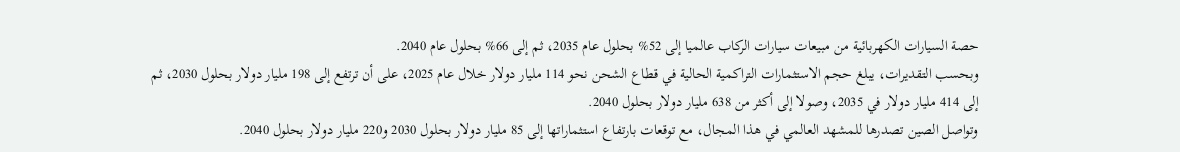حصة السيارات الكهربائية من مبيعات سيارات الركاب عالميا إلى 52% بحلول عام 2035، ثم إلى 66% بحلول عام 2040.
وبحسب التقديرات، يبلغ حجم الاستثمارات التراكمية الحالية في قطاع الشحن نحو 114 مليار دولار خلال عام 2025، على أن ترتفع إلى 198 مليار دولار بحلول 2030، ثم إلى 414 مليار دولار في 2035، وصولا إلى أكثر من 638 مليار دولار بحلول 2040.
وتواصل الصين تصدرها للمشهد العالمي في هذا المجال، مع توقعات بارتفاع استثماراتها إلى 85 مليار دولار بحلول 2030 و220 مليار دولار بحلول 2040.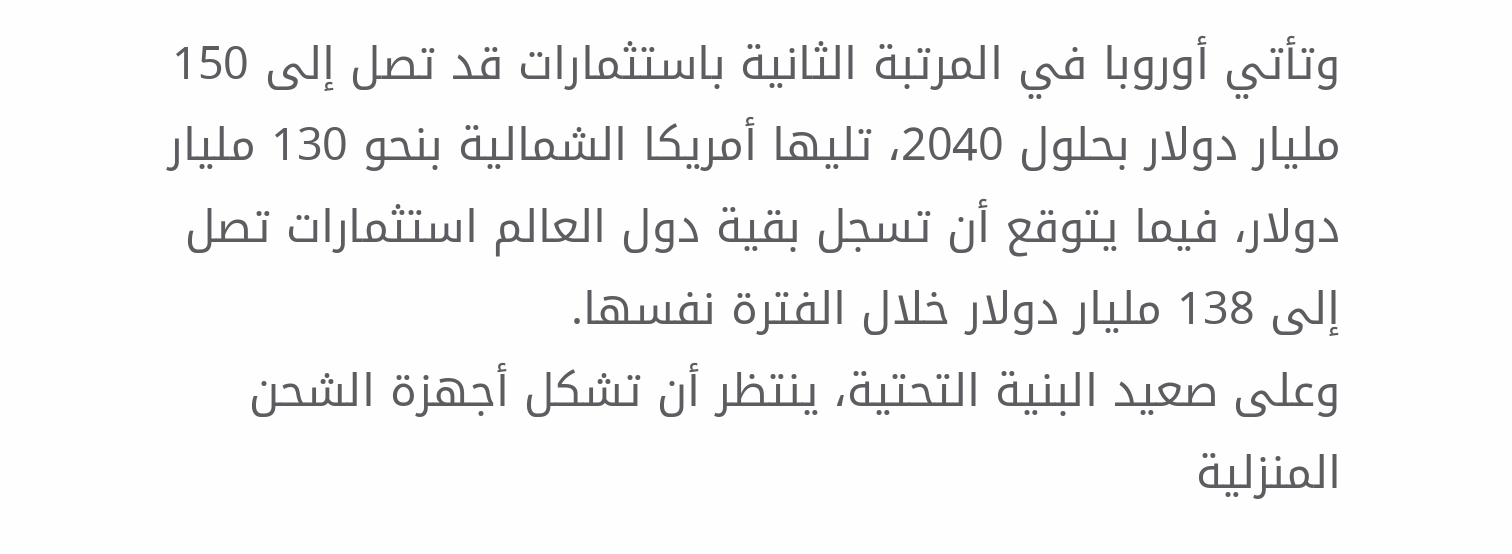وتأتي أوروبا في المرتبة الثانية باستثمارات قد تصل إلى 150 مليار دولار بحلول 2040، تليها أمريكا الشمالية بنحو 130 مليار دولار، فيما يتوقع أن تسجل بقية دول العالم استثمارات تصل إلى 138 مليار دولار خلال الفترة نفسها.
وعلى صعيد البنية التحتية، ينتظر أن تشكل أجهزة الشحن المنزلية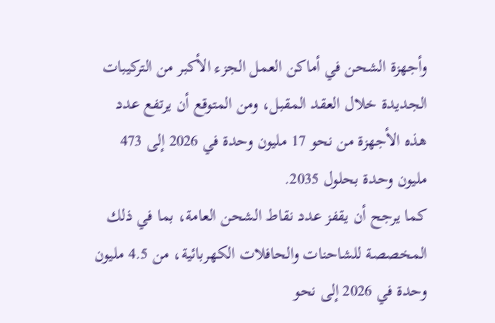وأجهزة الشحن في أماكن العمل الجزء الأكبر من التركيبات الجديدة خلال العقد المقبل، ومن المتوقع أن يرتفع عدد هذه الأجهزة من نحو 17 مليون وحدة في 2026 إلى 473 مليون وحدة بحلول 2035.
كما يرجح أن يقفز عدد نقاط الشحن العامة، بما في ذلك المخصصة للشاحنات والحافلات الكهربائية، من 4.5 مليون وحدة في 2026 إلى نحو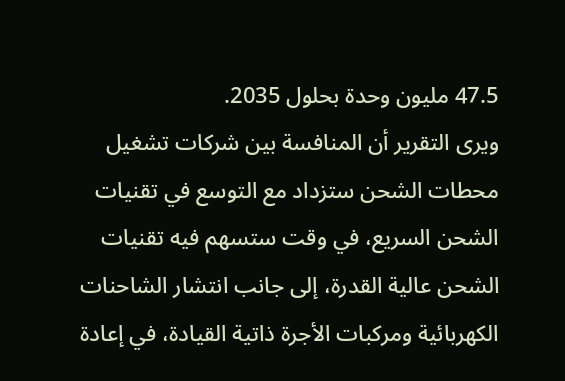47.5 مليون وحدة بحلول 2035.
ويرى التقرير أن المنافسة بين شركات تشغيل محطات الشحن ستزداد مع التوسع في تقنيات الشحن السريع، في وقت ستسهم فيه تقنيات الشحن عالية القدرة، إلى جانب انتشار الشاحنات الكهربائية ومركبات الأجرة ذاتية القيادة، في إعادة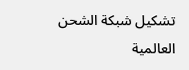تشكيل شبكة الشحن العالمية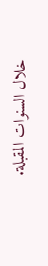خلال السنوات المقبلة.